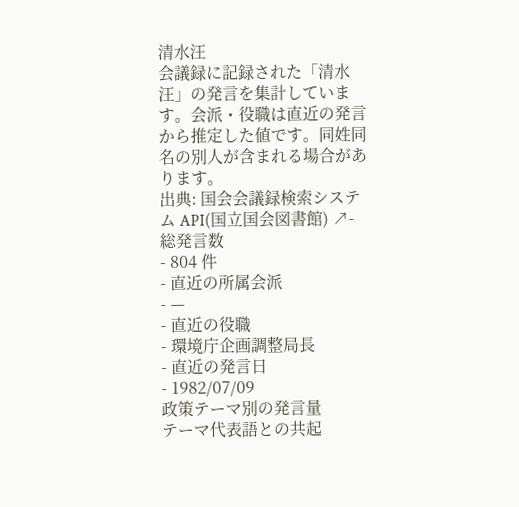清水汪
会議録に記録された「清水汪」の発言を集計しています。会派・役職は直近の発言から推定した値です。同姓同名の別人が含まれる場合があります。
出典: 国会会議録検索システム API(国立国会図書館) ↗- 総発言数
- 804 件
- 直近の所属会派
- —
- 直近の役職
- 環境庁企画調整局長
- 直近の発言日
- 1982/07/09
政策テーマ別の発言量
テーマ代表語との共起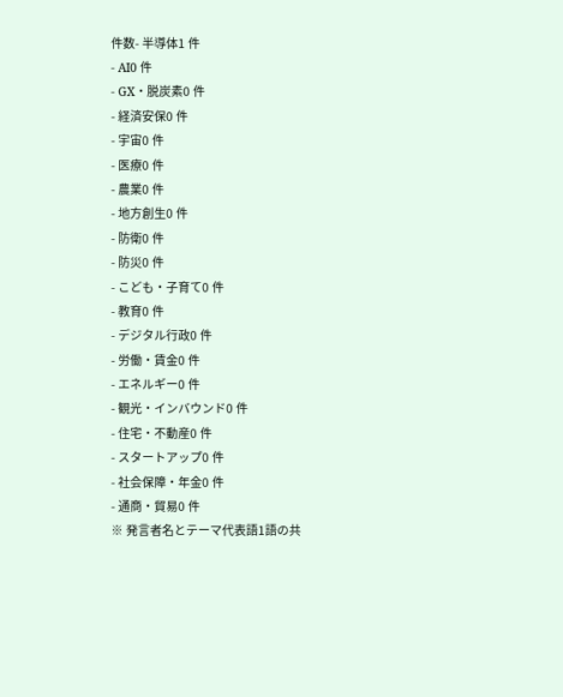件数- 半導体1 件
- AI0 件
- GX・脱炭素0 件
- 経済安保0 件
- 宇宙0 件
- 医療0 件
- 農業0 件
- 地方創生0 件
- 防衛0 件
- 防災0 件
- こども・子育て0 件
- 教育0 件
- デジタル行政0 件
- 労働・賃金0 件
- エネルギー0 件
- 観光・インバウンド0 件
- 住宅・不動産0 件
- スタートアップ0 件
- 社会保障・年金0 件
- 通商・貿易0 件
※ 発言者名とテーマ代表語1語の共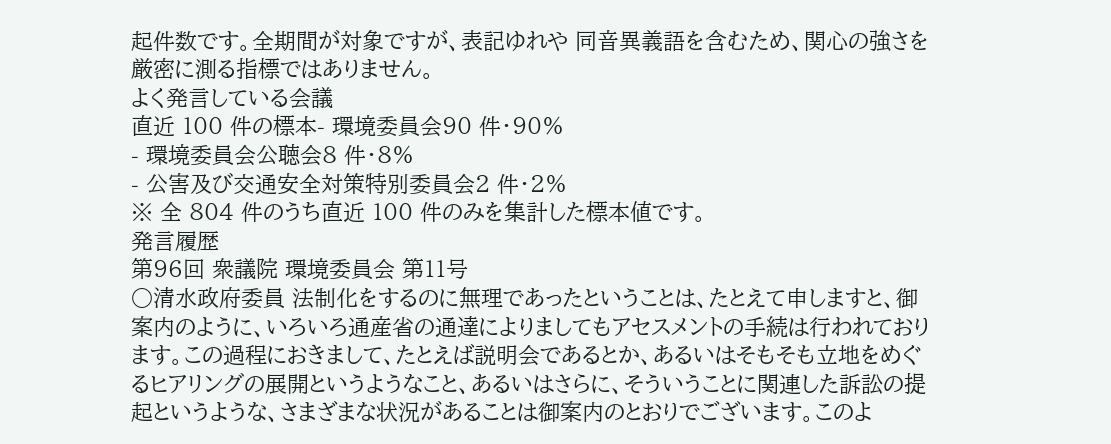起件数です。全期間が対象ですが、表記ゆれや 同音異義語を含むため、関心の強さを厳密に測る指標ではありません。
よく発言している会議
直近 100 件の標本- 環境委員会90 件・90%
- 環境委員会公聴会8 件・8%
- 公害及び交通安全対策特別委員会2 件・2%
※ 全 804 件のうち直近 100 件のみを集計した標本値です。
発言履歴
第96回 衆議院 環境委員会 第11号
○清水政府委員 法制化をするのに無理であったということは、たとえて申しますと、御案内のように、いろいろ通産省の通達によりましてもアセスメントの手続は行われております。この過程におきまして、たとえば説明会であるとか、あるいはそもそも立地をめぐるヒアリングの展開というようなこと、あるいはさらに、そういうことに関連した訴訟の提起というような、さまざまな状況があることは御案内のとおりでございます。このよ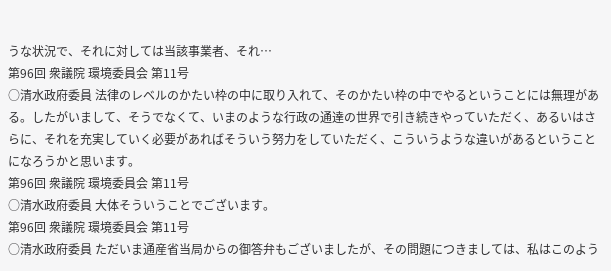うな状況で、それに対しては当該事業者、それ…
第96回 衆議院 環境委員会 第11号
○清水政府委員 法律のレベルのかたい枠の中に取り入れて、そのかたい枠の中でやるということには無理がある。したがいまして、そうでなくて、いまのような行政の通達の世界で引き続きやっていただく、あるいはさらに、それを充実していく必要があればそういう努力をしていただく、こういうような違いがあるということになろうかと思います。
第96回 衆議院 環境委員会 第11号
○清水政府委員 大体そういうことでございます。
第96回 衆議院 環境委員会 第11号
○清水政府委員 ただいま通産省当局からの御答弁もございましたが、その問題につきましては、私はこのよう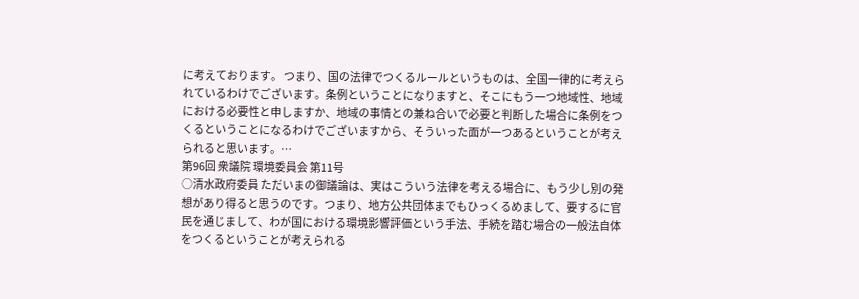に考えております。 つまり、国の法律でつくるルールというものは、全国一律的に考えられているわけでございます。条例ということになりますと、そこにもう一つ地域性、地域における必要性と申しますか、地域の事情との兼ね合いで必要と判断した場合に条例をつくるということになるわけでございますから、そういった面が一つあるということが考えられると思います。…
第96回 衆議院 環境委員会 第11号
○清水政府委員 ただいまの御議論は、実はこういう法律を考える場合に、もう少し別の発想があり得ると思うのです。つまり、地方公共団体までもひっくるめまして、要するに官民を通じまして、わが国における環境影響評価という手法、手続を踏む場合の一般法自体をつくるということが考えられる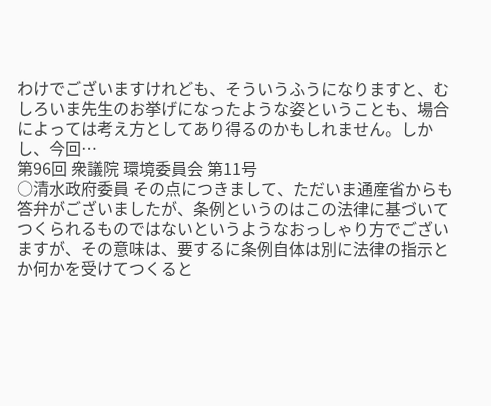わけでございますけれども、そういうふうになりますと、むしろいま先生のお挙げになったような姿ということも、場合によっては考え方としてあり得るのかもしれません。しかし、今回…
第96回 衆議院 環境委員会 第11号
○清水政府委員 その点につきまして、ただいま通産省からも答弁がございましたが、条例というのはこの法律に基づいてつくられるものではないというようなおっしゃり方でございますが、その意味は、要するに条例自体は別に法律の指示とか何かを受けてつくると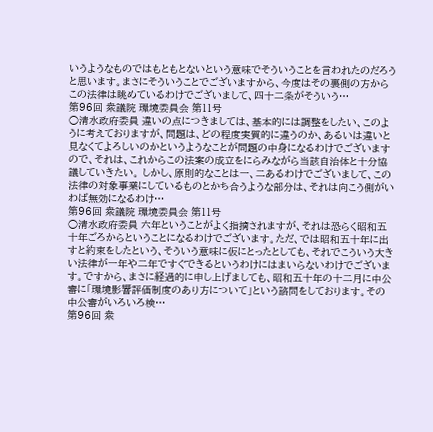いうようなものではもともとないという意味でそういうことを言われたのだろうと思います。まさにそういうことでございますから、今度はその裏側の方からこの法律は眺めているわけでございまして、四十二条がそういう…
第96回 衆議院 環境委員会 第11号
○清水政府委員 違いの点につきましては、基本的には調整をしたい、このように考えておりますが、問題は、どの程度実質的に違うのか、あるいは違いと見なくてよろしいのかというようなことが問題の中身になるわけでございますので、それは、これからこの法案の成立をにらみながら当該自治体と十分協議していきたい。 しかし、原則的なことは一、二あるわけでございまして、この法律の対象事業にしているものとかち合うような部分は、それは向こう側がいわば無効になるわけ…
第96回 衆議院 環境委員会 第11号
○清水政府委員 六年ということがよく指摘されますが、それは恐らく昭和五十年ごろからということになるわけでございます。ただ、では昭和五十年に出すと約束をしたという、そういう意味に仮にとったとしても、それでこういう大きい法律が一年や二年ですぐできるというわけにはまいらないわけでございます。ですから、まさに経過的に申し上げましても、昭和五十年の十二月に中公審に「環境影響評価制度のあり方について」という諮問をしております。その中公審がいろいろ検…
第96回 衆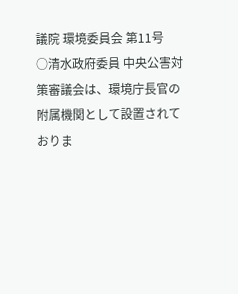議院 環境委員会 第11号
○清水政府委員 中央公害対策審議会は、環境庁長官の附属機関として設置されておりま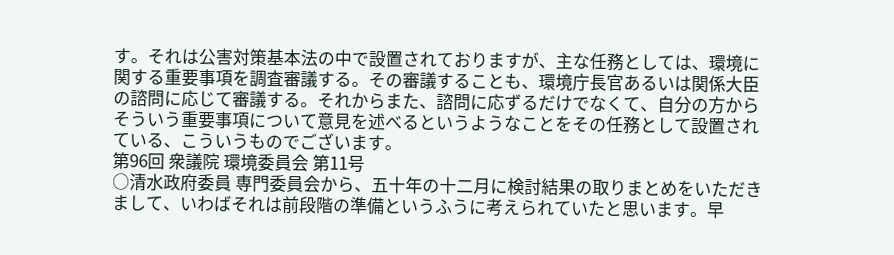す。それは公害対策基本法の中で設置されておりますが、主な任務としては、環境に関する重要事項を調査審議する。その審議することも、環境庁長官あるいは関係大臣の諮問に応じて審議する。それからまた、諮問に応ずるだけでなくて、自分の方からそういう重要事項について意見を述べるというようなことをその任務として設置されている、こういうものでございます。
第96回 衆議院 環境委員会 第11号
○清水政府委員 専門委員会から、五十年の十二月に検討結果の取りまとめをいただきまして、いわばそれは前段階の準備というふうに考えられていたと思います。早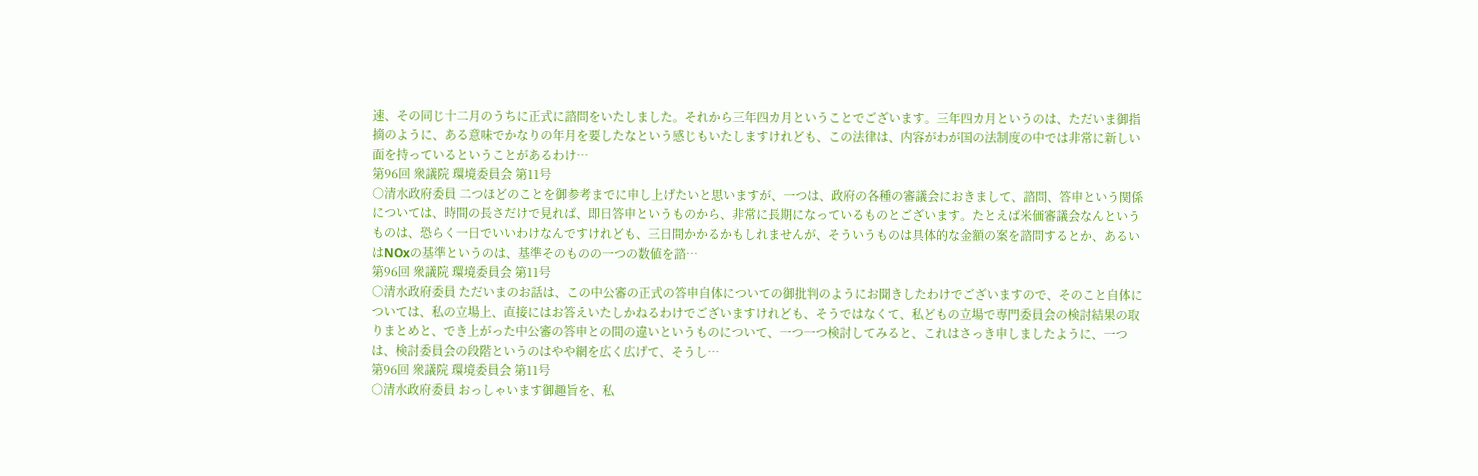速、その同じ十二月のうちに正式に諮問をいたしました。それから三年四カ月ということでございます。三年四カ月というのは、ただいま御指摘のように、ある意味でかなりの年月を要したなという感じもいたしますけれども、この法律は、内容がわが国の法制度の中では非常に新しい面を持っているということがあるわけ…
第96回 衆議院 環境委員会 第11号
○清水政府委員 二つほどのことを御参考までに申し上げたいと思いますが、一つは、政府の各種の審議会におきまして、諮問、答申という関係については、時間の長さだけで見れば、即日答申というものから、非常に長期になっているものとございます。たとえば米価審議会なんというものは、恐らく一日でいいわけなんですけれども、三日間かかるかもしれませんが、そういうものは具体的な金額の案を諮問するとか、あるいはNOxの基準というのは、基準そのものの一つの数値を諮…
第96回 衆議院 環境委員会 第11号
○清水政府委員 ただいまのお話は、この中公審の正式の答申自体についての御批判のようにお聞きしたわけでございますので、そのこと自体については、私の立場上、直接にはお答えいたしかねるわけでございますけれども、そうではなくて、私どもの立場で専門委員会の検討結果の取りまとめと、でき上がった中公審の答申との間の違いというものについて、一つ一つ検討してみると、これはさっき申しましたように、一つは、検討委員会の段階というのはやや網を広く広げて、そうし…
第96回 衆議院 環境委員会 第11号
○清水政府委員 おっしゃいます御趣旨を、私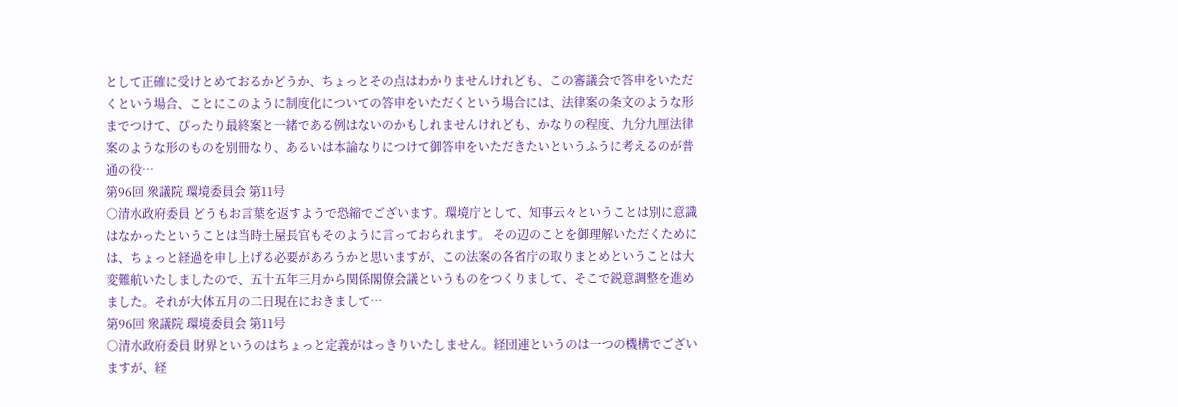として正確に受けとめておるかどうか、ちょっとその点はわかりませんけれども、この審議会で答申をいただくという場合、ことにこのように制度化についての答申をいただくという場合には、法律案の条文のような形までつけて、ぴったり最終案と一緒である例はないのかもしれませんけれども、かなりの程度、九分九厘法律案のような形のものを別冊なり、あるいは本論なりにつけて御答申をいただきたいというふうに考えるのが普通の役…
第96回 衆議院 環境委員会 第11号
○清水政府委員 どうもお言葉を返すようで恐縮でございます。環境庁として、知事云々ということは別に意識はなかったということは当時土屋長官もそのように言っておられます。 その辺のことを御理解いただくためには、ちょっと経過を申し上げる必要があろうかと思いますが、この法案の各省庁の取りまとめということは大変難航いたしましたので、五十五年三月から関係閣僚会議というものをつくりまして、そこで鋭意調整を進めました。それが大体五月の二日現在におきまして…
第96回 衆議院 環境委員会 第11号
○清水政府委員 財界というのはちょっと定義がはっきりいたしません。経団連というのは一つの機構でございますが、経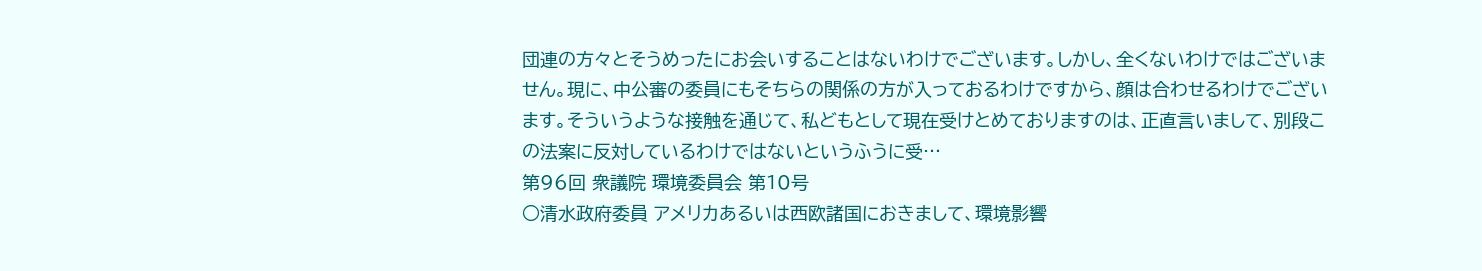団連の方々とそうめったにお会いすることはないわけでございます。しかし、全くないわけではございません。現に、中公審の委員にもそちらの関係の方が入っておるわけですから、顔は合わせるわけでございます。そういうような接触を通じて、私どもとして現在受けとめておりますのは、正直言いまして、別段この法案に反対しているわけではないというふうに受…
第96回 衆議院 環境委員会 第10号
○清水政府委員 アメリカあるいは西欧諸国におきまして、環境影響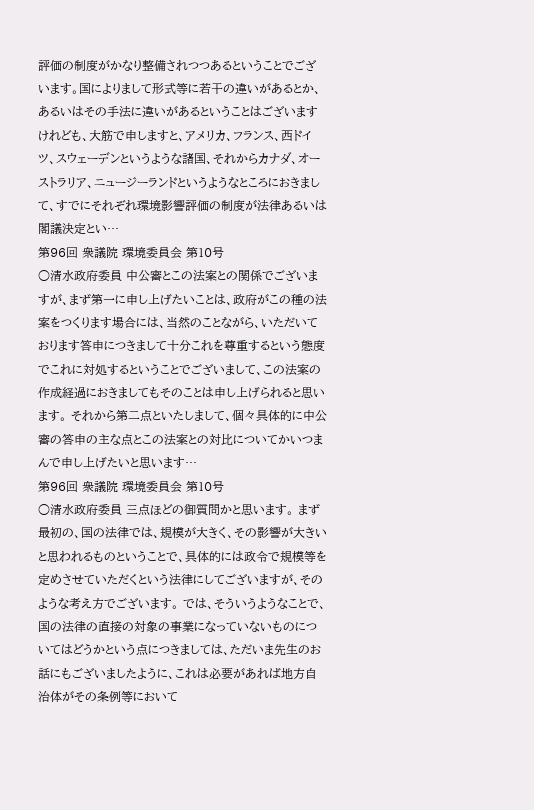評価の制度がかなり整備されつつあるということでございます。国によりまして形式等に若干の違いがあるとか、あるいはその手法に違いがあるということはございますけれども、大筋で申しますと、アメリカ、フランス、西ドイツ、スウェーデンというような諸国、それからカナダ、オーストラリア、ニュージーランドというようなところにおきまして、すでにそれぞれ環境影響評価の制度が法律あるいは閣議決定とい…
第96回 衆議院 環境委員会 第10号
○清水政府委員 中公審とこの法案との関係でございますが、まず第一に申し上げたいことは、政府がこの種の法案をつくります場合には、当然のことながら、いただいております答申につきまして十分これを尊重するという態度でこれに対処するということでございまして、この法案の作成経過におきましてもそのことは申し上げられると思います。 それから第二点といたしまして、個々具体的に中公審の答申の主な点とこの法案との対比についてかいつまんで申し上げたいと思います…
第96回 衆議院 環境委員会 第10号
○清水政府委員 三点ほどの御質問かと思います。 まず最初の、国の法律では、規模が大きく、その影響が大きいと思われるものということで、具体的には政令で規模等を定めさせていただくという法律にしてございますが、そのような考え方でございます。 では、そういうようなことで、国の法律の直接の対象の事業になっていないものについてはどうかという点につきましては、ただいま先生のお話にもございましたように、これは必要があれば地方自治体がその条例等において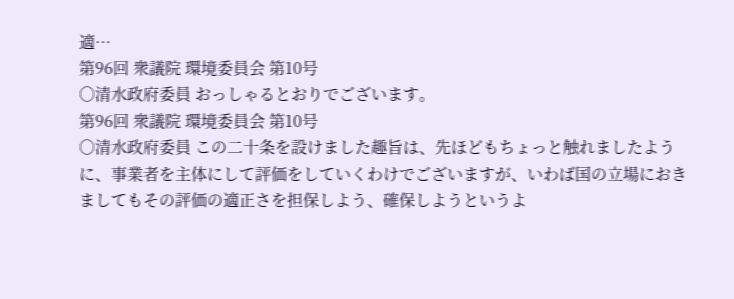適…
第96回 衆議院 環境委員会 第10号
○清水政府委員 おっしゃるとおりでございます。
第96回 衆議院 環境委員会 第10号
○清水政府委員 この二十条を設けました趣旨は、先ほどもちょっと触れましたように、事業者を主体にして評価をしていくわけでございますが、いわば国の立場におきましてもその評価の適正さを担保しよう、確保しようというよ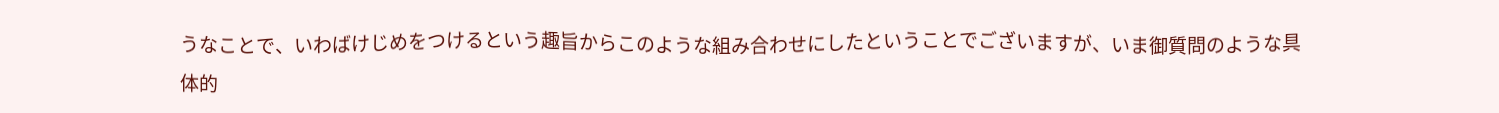うなことで、いわばけじめをつけるという趣旨からこのような組み合わせにしたということでございますが、いま御質問のような具体的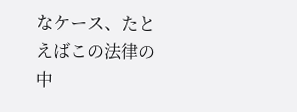なケース、たとえばこの法律の中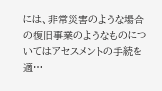には、非常災害のような場合の復旧事業のようなものについてはアセスメントの手続を適…